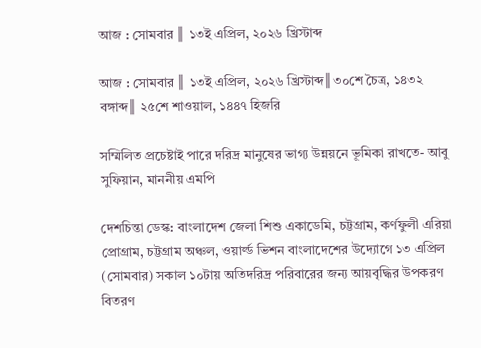আজ : সোমবার ║ ১৩ই এপ্রিল, ২০২৬ খ্রিস্টাব্দ

আজ : সোমবার ║ ১৩ই এপ্রিল, ২০২৬ খ্রিস্টাব্দ║৩০শে চৈত্র, ১৪৩২ বঙ্গাব্দ║ ২৫শে শাওয়াল, ১৪৪৭ হিজরি

সম্মিলিত প্রচেষ্টাই পারে দরিদ্র মানুষের ভাগ্য উন্নয়নে ভূমিকা রাখতে- আবু সুফিয়ান, মাননীয় এমপি

দেশচিন্তা ডেস্ক: বাংলাদেশ জেলা শিশু একাডেমি, চট্টগ্রাম, কর্ণফুলী এরিয়া প্রোগ্রাম, চট্টগ্রাম অঞ্চল, ওয়ার্ল্ড ভিশন বাংলাদেশের উদ্যোগে ১৩ এপ্রিল (সোমবার) সকাল ১০টায় অতিদরিদ্র পরিবারের জন্য আয়বৃদ্ধির উপকরণ বিতরণ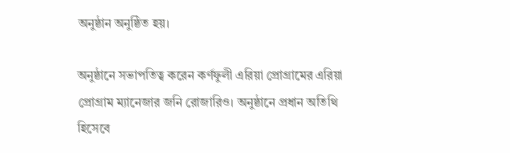অনুষ্ঠান অনুষ্ঠিত হয়।

অনুষ্ঠানে সভাপতিত্ব করেন কর্ণফুলী এরিয়া প্রোগ্রামের এরিয়া প্রোগ্রাম ম্যানেজার জনি রোজারিও। অনুষ্ঠানে প্রধান অতিথি হিসেবে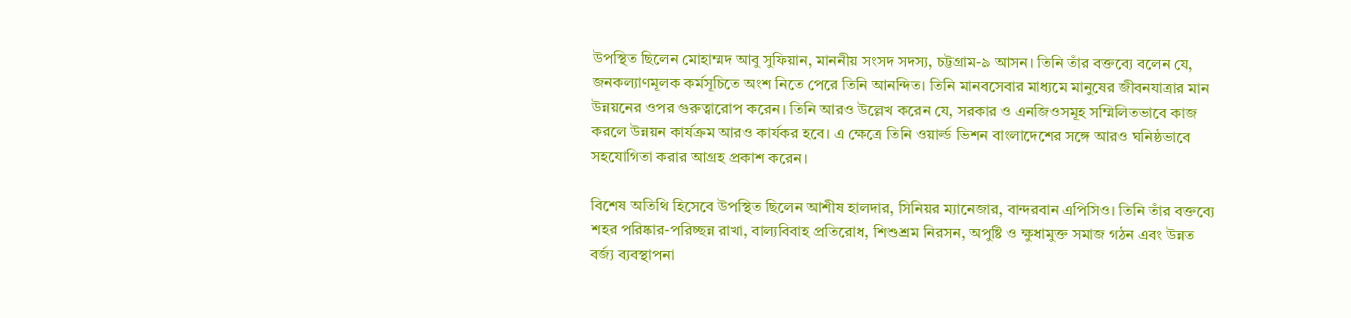উপস্থিত ছিলেন মোহাম্মদ আবু সুফিয়ান, মাননীয় সংসদ সদস্য, চট্টগ্রাম-৯ আসন। তিনি তাঁর বক্তব্যে বলেন যে, জনকল্যাণমূলক কর্মসূচিতে অংশ নিতে পেরে তিনি আনন্দিত। তিনি মানবসেবার মাধ্যমে মানুষের জীবনযাত্রার মান উন্নয়নের ওপর গুরুত্বারোপ করেন। তিনি আরও উল্লেখ করেন যে, সরকার ও এনজিওসমূহ সম্মিলিতভাবে কাজ করলে উন্নয়ন কার্যক্রম আরও কার্যকর হবে। এ ক্ষেত্রে তিনি ওয়ার্ল্ড ভিশন বাংলাদেশের সঙ্গে আরও ঘনিষ্ঠভাবে সহযোগিতা করার আগ্রহ প্রকাশ করেন।

বিশেষ অতিথি হিসেবে উপস্থিত ছিলেন আশীষ হালদার, সিনিয়র ম্যানেজার, বান্দরবান এপিসিও। তিনি তাঁর বক্তব্যে শহর পরিষ্কার-পরিচ্ছন্ন রাখা, বাল্যবিবাহ প্রতিরোধ, শিশুশ্রম নিরসন, অপুষ্টি ও ক্ষুধামুক্ত সমাজ গঠন এবং উন্নত বর্জ্য ব্যবস্থাপনা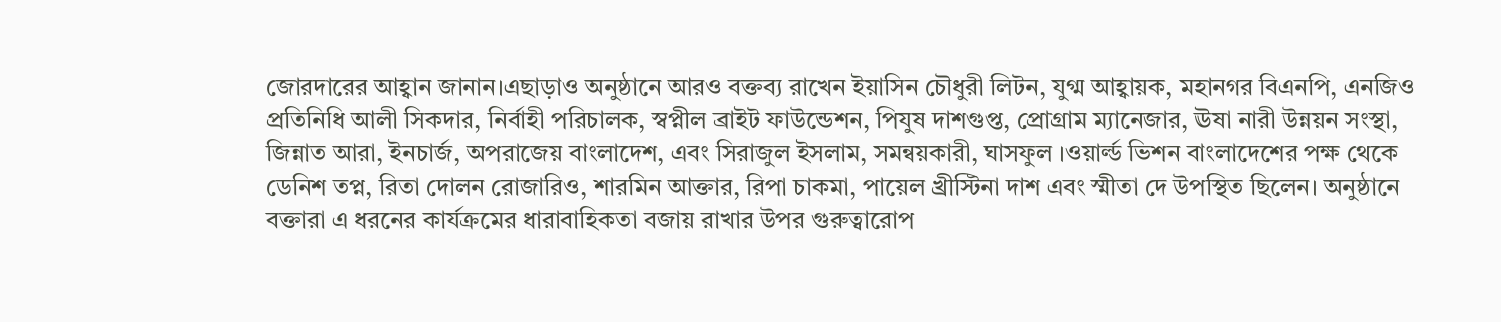জোরদারের আহ্বান জানান।এছাড়াও অনুষ্ঠানে আরও বক্তব্য রাখেন ইয়াসিন চৌধুরী লিটন, যুগ্ম আহ্বায়ক, মহানগর বিএনপি, এনজিও প্রতিনিধি আলী সিকদার, নির্বাহী পরিচালক, স্বপ্নীল ব্রাইট ফাউন্ডেশন, পিযুষ দাশগুপ্ত, প্রোগ্রাম ম্যানেজার, ঊষা নারী উন্নয়ন সংস্থা, জিন্নাত আরা, ইনচার্জ, অপরাজেয় বাংলাদেশ, এবং সিরাজুল ইসলাম, সমন্বয়কারী, ঘাসফুল ।ওয়ার্ল্ড ভিশন বাংলাদেশের পক্ষ থেকে ডেনিশ তপ্ন, রিতা দোলন রোজারিও, শারমিন আক্তার, রিপা চাকমা, পায়েল খ্রীস্টিনা দাশ এবং স্মীতা দে উপস্থিত ছিলেন। অনুষ্ঠানে বক্তারা এ ধরনের কার্যক্রমের ধারাবাহিকতা বজায় রাখার উপর গুরুত্বারোপ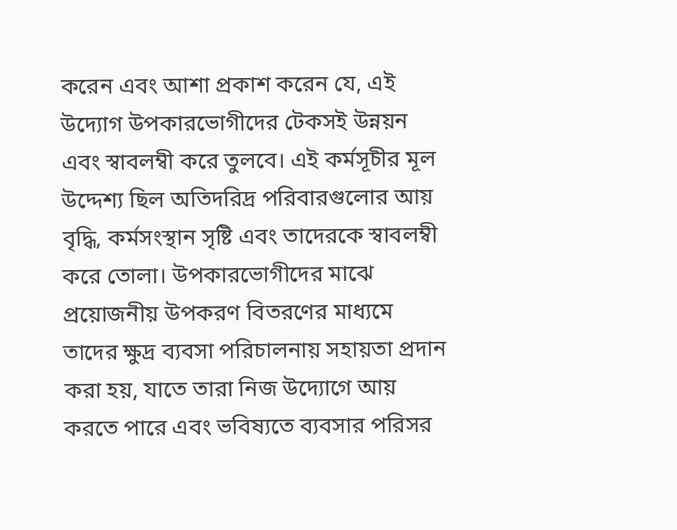করেন এবং আশা প্রকাশ করেন যে, এই উদ্যোগ উপকারভোগীদের টেকসই উন্নয়ন এবং স্বাবলম্বী করে তুলবে। এই কর্মসূচীর মূল উদ্দেশ্য ছিল অতিদরিদ্র পরিবারগুলোর আয় বৃদ্ধি, কর্মসংস্থান সৃষ্টি এবং তাদেরকে স্বাবলম্বী করে তোলা। উপকারভোগীদের মাঝে প্রয়োজনীয় উপকরণ বিতরণের মাধ্যমে তাদের ক্ষুদ্র ব্যবসা পরিচালনায় সহায়তা প্রদান করা হয়, যাতে তারা নিজ উদ্যোগে আয় করতে পারে এবং ভবিষ্যতে ব্যবসার পরিসর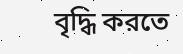বৃদ্ধি করতে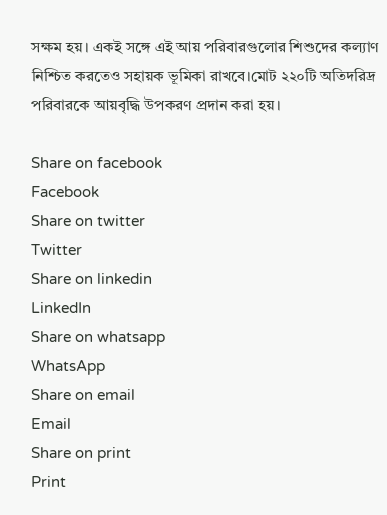সক্ষম হয়। একই সঙ্গে এই আয় পরিবারগুলোর শিশুদের কল্যাণ নিশ্চিত করতেও সহায়ক ভূমিকা রাখবে।মোট ২২০টি অতিদরিদ্র পরিবারকে আয়বৃদ্ধি উপকরণ প্রদান করা হয়।

Share on facebook
Facebook
Share on twitter
Twitter
Share on linkedin
LinkedIn
Share on whatsapp
WhatsApp
Share on email
Email
Share on print
Print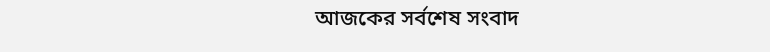আজকের সর্বশেষ সংবাদ